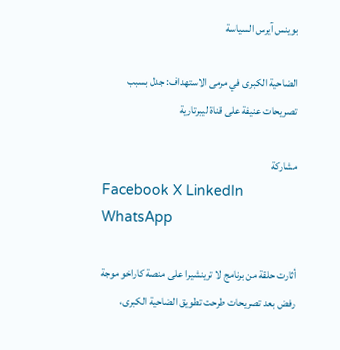بوينس آيرس السياسة

الضاحية الكبرى في مرمى الاستهداف: جدل بسبب تصريحات عنيفة على قناة ليبرتارية

مشاركة
Facebook X LinkedIn WhatsApp

أثارت حلقة من برنامج لا ترينشيرا على منصة كاراخو موجة رفض بعد تصريحات طرحت تطويق الضاحية الكبرى،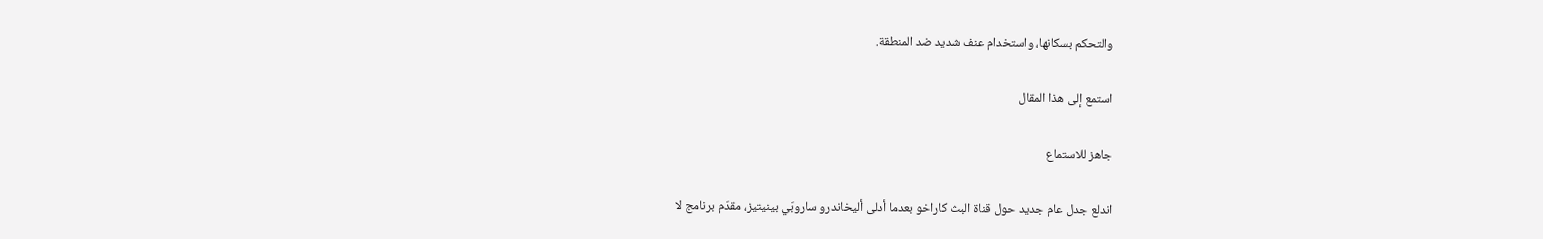والتحكم بسكانها، واستخدام عنف شديد ضد المنطقة.

استمع إلى هذا المقال

جاهز للاستماع

اندلع جدل عام جديد حول قناة البث كاراخو بعدما أدلى أليخاندرو ساروبّي بينيتيز، مقدّم برنامج لا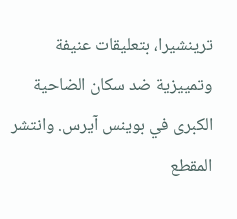ترينشيرا، بتعليقات عنيفة وتمييزية ضد سكان الضاحية الكبرى في بوينس آيرس. وانتشر المقطع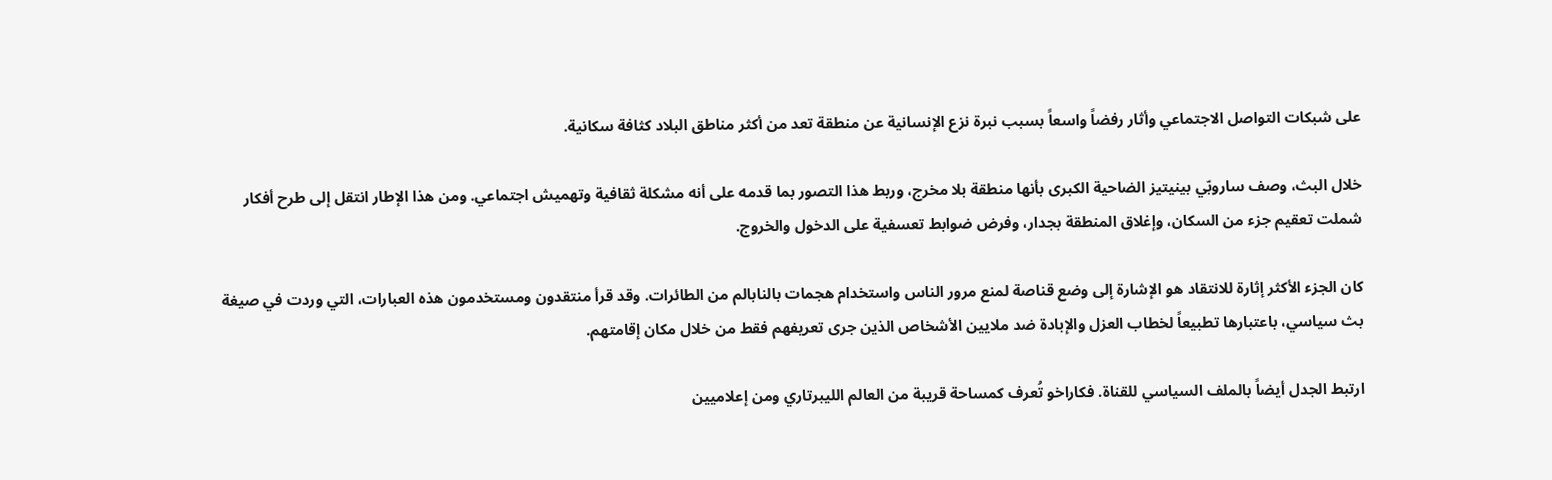على شبكات التواصل الاجتماعي وأثار رفضاً واسعاً بسبب نبرة نزع الإنسانية عن منطقة تعد من أكثر مناطق البلاد كثافة سكانية.

خلال البث، وصف ساروبّي بينيتيز الضاحية الكبرى بأنها منطقة بلا مخرج، وربط هذا التصور بما قدمه على أنه مشكلة ثقافية وتهميش اجتماعي. ومن هذا الإطار انتقل إلى طرح أفكار شملت تعقيم جزء من السكان، وإغلاق المنطقة بجدار، وفرض ضوابط تعسفية على الدخول والخروج.

كان الجزء الأكثر إثارة للانتقاد هو الإشارة إلى وضع قناصة لمنع مرور الناس واستخدام هجمات بالنابالم من الطائرات. وقد قرأ منتقدون ومستخدمون هذه العبارات، التي وردت في صيغة بث سياسي، باعتبارها تطبيعاً لخطاب العزل والإبادة ضد ملايين الأشخاص الذين جرى تعريفهم فقط من خلال مكان إقامتهم.

ارتبط الجدل أيضاً بالملف السياسي للقناة. فكاراخو تُعرف كمساحة قريبة من العالم الليبرتاري ومن إعلاميين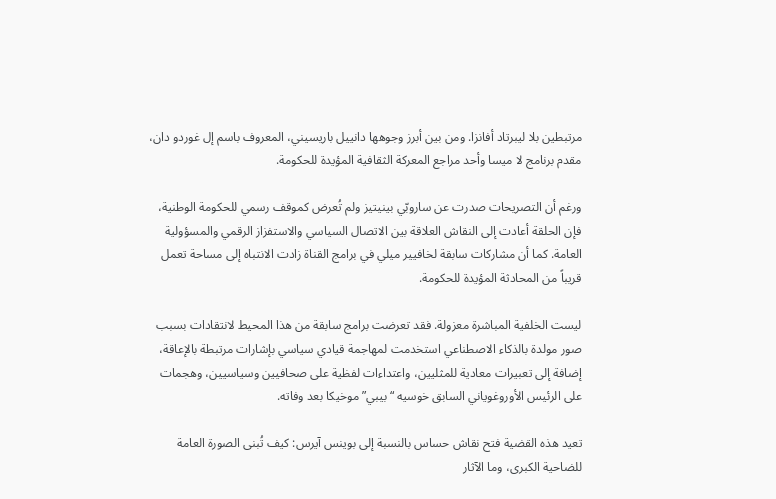مرتبطين بلا ليبرتاد أفانزا. ومن بين أبرز وجوهها دانييل باريسيني، المعروف باسم إل غوردو دان، مقدم برنامج لا ميسا وأحد مراجع المعركة الثقافية المؤيدة للحكومة.

ورغم أن التصريحات صدرت عن ساروبّي بينيتيز ولم تُعرض كموقف رسمي للحكومة الوطنية، فإن الحلقة أعادت إلى النقاش العلاقة بين الاتصال السياسي والاستفزاز الرقمي والمسؤولية العامة. كما أن مشاركات سابقة لخافيير ميلي في برامج القناة زادت الانتباه إلى مساحة تعمل قريباً من المحادثة المؤيدة للحكومة.

ليست الخلفية المباشرة معزولة. فقد تعرضت برامج سابقة من هذا المحيط لانتقادات بسبب صور مولدة بالذكاء الاصطناعي استخدمت لمهاجمة قيادي سياسي بإشارات مرتبطة بالإعاقة، إضافة إلى تعبيرات معادية للمثليين، واعتداءات لفظية على صحافيين وسياسيين، وهجمات على الرئيس الأوروغوياني السابق خوسيه “بيبي” موخيكا بعد وفاته.

تعيد هذه القضية فتح نقاش حساس بالنسبة إلى بوينس آيرس: كيف تُبنى الصورة العامة للضاحية الكبرى، وما الآثار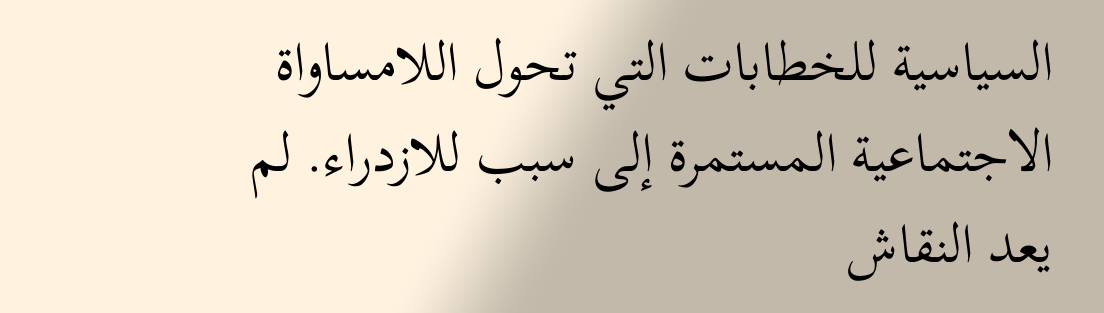السياسية للخطابات التي تحول اللامساواة الاجتماعية المستمرة إلى سبب للازدراء. لم يعد النقاش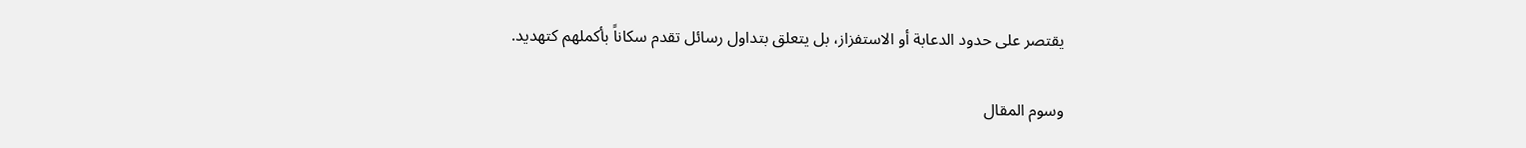يقتصر على حدود الدعابة أو الاستفزاز، بل يتعلق بتداول رسائل تقدم سكاناً بأكملهم كتهديد.

وسوم المقال